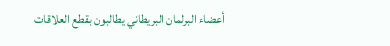أعضاء البرلمان البريطاني يطالبون بقطع العلاقات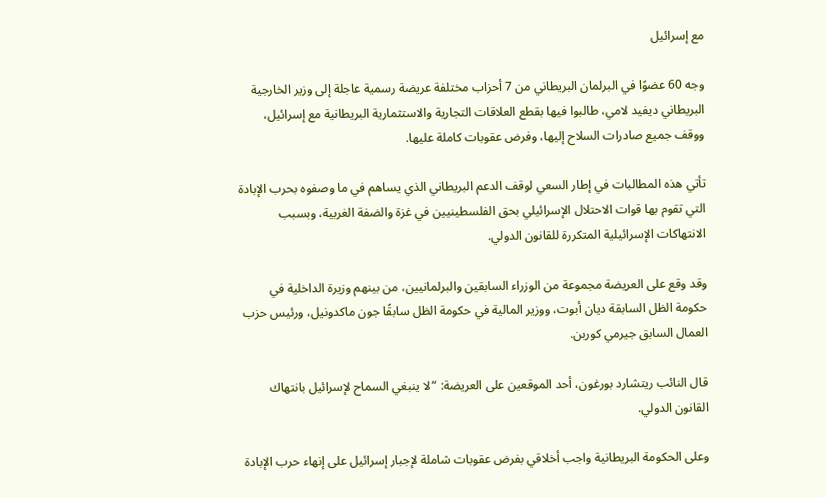مع إسرائيل

وجه 60 عضوًا في البرلمان البريطاني من 7 أحزاب مختلفة عريضة رسمية عاجلة إلى وزير الخارجية البريطاني ديفيد لامي، طالبوا فيها بقطع العلاقات التجارية والاستثمارية البريطانية مع إسرائيل، ووقف جميع صادرات السلاح إليها، وفرض عقوبات كاملة عليها.

تأتي هذه المطالبات في إطار السعي لوقف الدعم البريطاني الذي يساهم في ما وصفوه بحرب الإبادة التي تقوم بها قوات الاحتلال الإسرائيلي بحق الفلسطينيين في غزة والضفة الغربية، وبسبب الانتهاكات الإسرائيلية المتكررة للقانون الدولي.

وقد وقع على العريضة مجموعة من الوزراء السابقين والبرلمانيين، من بينهم وزيرة الداخلية في حكومة الظل السابقة ديان أبوت، ووزير المالية في حكومة الظل سابقًا جون ماكدونيل، ورئيس حزب العمال السابق جيرمي كوربن.

قال النائب ريتشارد بورغون، أحد الموقعين على العريضة: “لا ينبغي السماح لإسرائيل بانتهاك القانون الدولي.

وعلى الحكومة البريطانية واجب أخلاقي بفرض عقوبات شاملة لإجبار إسرائيل على إنهاء حرب الإبادة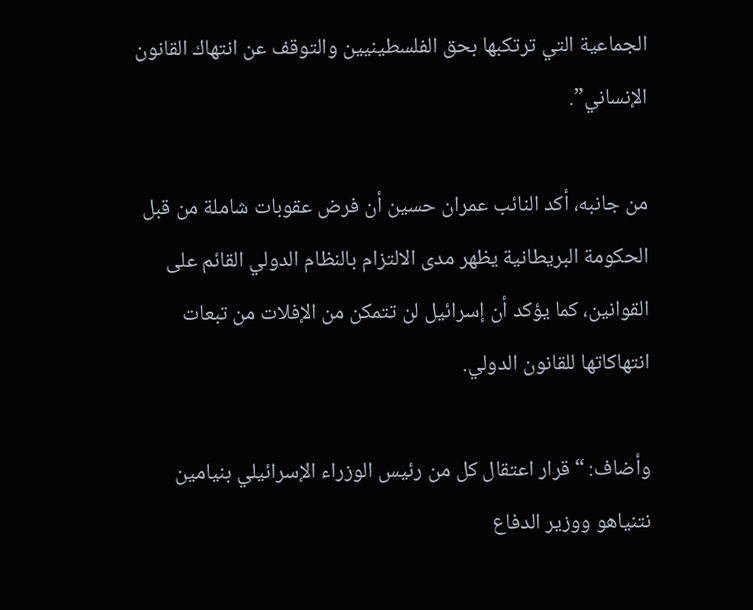الجماعية التي ترتكبها بحق الفلسطينيين والتوقف عن انتهاك القانون الإنساني”.

من جانبه، أكد النائب عمران حسين أن فرض عقوبات شاملة من قبل الحكومة البريطانية يظهر مدى الالتزام بالنظام الدولي القائم على القوانين، كما يؤكد أن إسرائيل لن تتمكن من الإفلات من تبعات انتهاكاتها للقانون الدولي.

وأضاف: “قرار اعتقال كل من رئيس الوزراء الإسرائيلي بنيامين نتنياهو ووزير الدفاع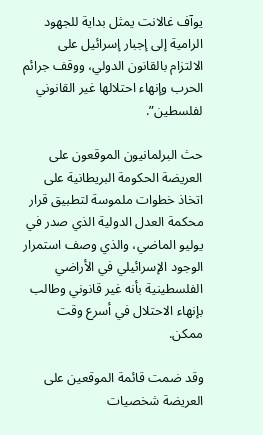يوآف غالانت يمثل بداية للجهود الرامية إلى إجبار إسرائيل على الالتزام بالقانون الدولي، ووقف جرائم الحرب وإنهاء احتلالها غير القانوني لفلسطين”.

حث البرلمانيون الموقعون على العريضة الحكومة البريطانية على اتخاذ خطوات ملموسة لتطبيق قرار محكمة العدل الدولية الذي صدر في يوليو الماضي، والذي وصف استمرار الوجود الإسرائيلي في الأراضي الفلسطينية بأنه غير قانوني وطالب بإنهاء الاحتلال في أسرع وقت ممكن.

وقد ضمت قائمة الموقعين على العريضة شخصيات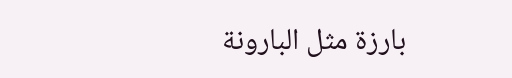بارزة مثل البارونة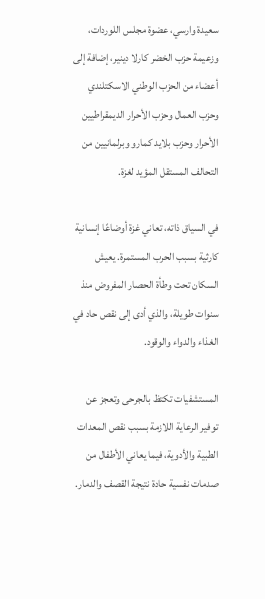سعيدة وارسي، عضوة مجلس اللوردات، وزعيمة حزب الخضر كارلا دينير، إضافة إلى أعضاء من الحزب الوطني الاسكتلندي وحزب العمال وحزب الأحرار الديمقراطيين الأحرار وحزب بلايد كمارو وبرلمانيين من التحالف المستقل المؤيد لغزة.

في السياق ذاته، تعاني غزة أوضاعًا إنسانية كارثية بسبب الحرب المستمرة. يعيش السكان تحت وطأة الحصار المفروض منذ سنوات طويلة، والذي أدى إلى نقص حاد في الغذاء والدواء والوقود.

المستشفيات تكتظ بالجرحى وتعجز عن توفير الرعاية اللازمة بسبب نقص المعدات الطبية والأدوية، فيما يعاني الأطفال من صدمات نفسية حادة نتيجة القصف والدمار.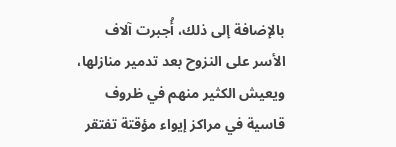بالإضافة إلى ذلك، أُجبرت آلاف الأسر على النزوح بعد تدمير منازلها، ويعيش الكثير منهم في ظروف قاسية في مراكز إيواء مؤقتة تفتقر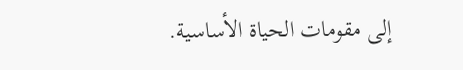إلى مقومات الحياة الأساسية.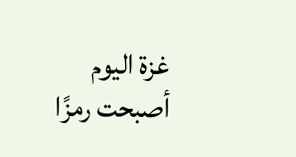غزة اليوم أصبحت رمزًا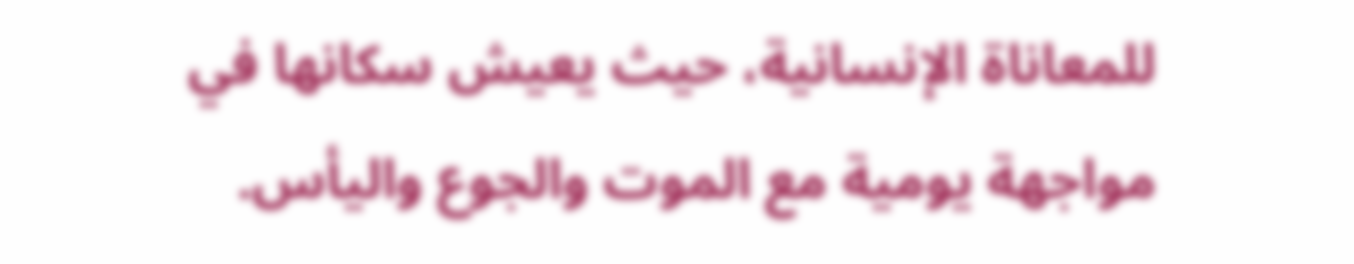للمعاناة الإنسانية، حيث يعيش سكانها في مواجهة يومية مع الموت والجوع واليأس.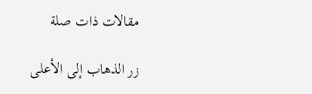مقالات ذات صلة

زر الذهاب إلى الأعلى